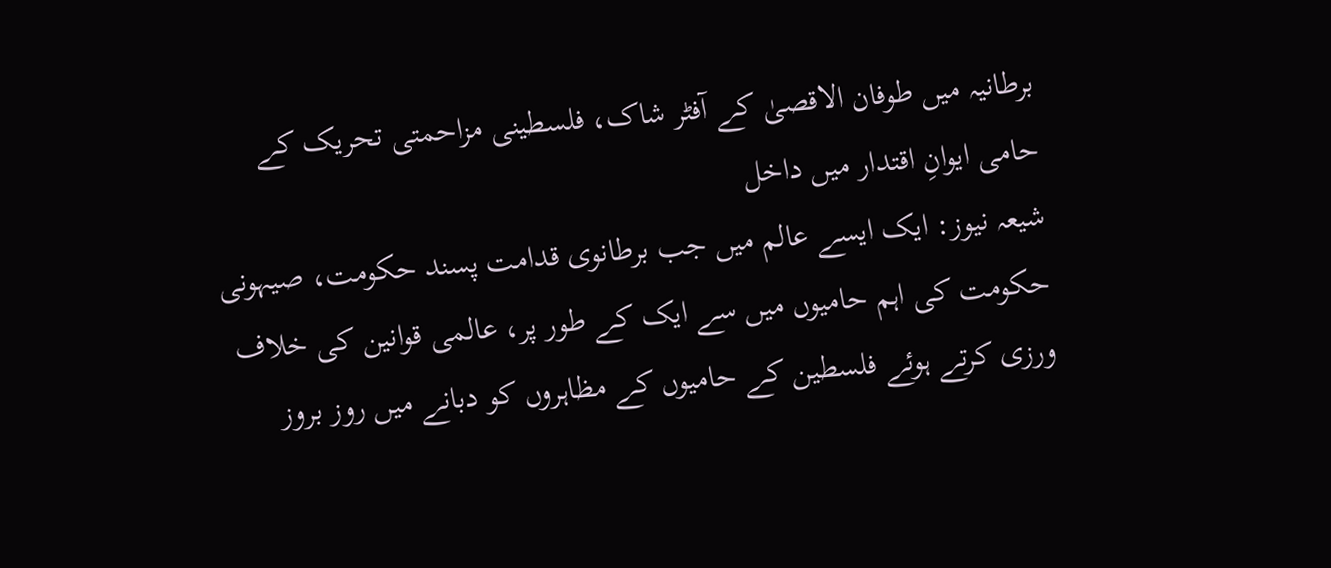برطانیہ میں طوفان الاقصیٰ کے آفٹر شاک، فلسطینی مزاحمتی تحریک کے حامی ایوانِ اقتدار میں داخل
شیعہ نیوز: ایک ایسے عالم میں جب برطانوی قدامت پسند حکومت، صیہونی حکومت کی اہم حامیوں میں سے ایک کے طور پر، عالمی قوانین کی خلاف ورزی کرتے ہوئے فلسطین کے حامیوں کے مظاہروں کو دبانے میں روز بروز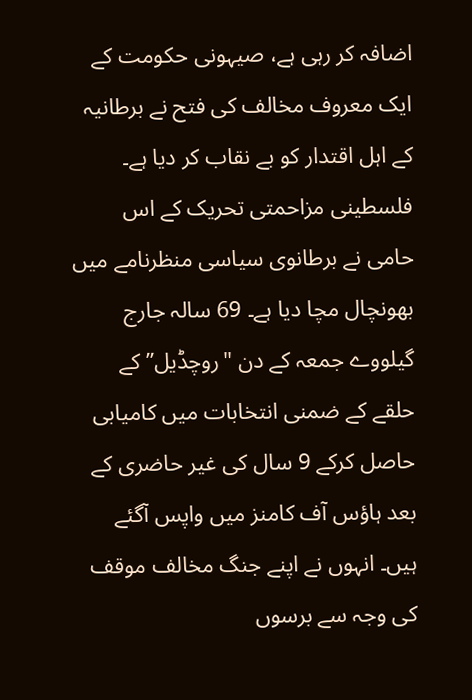اضافہ کر رہی ہے، صیہونی حکومت کے ایک معروف مخالف کی فتح نے برطانیہ کے اہل اقتدار کو بے نقاب کر دیا ہے۔ فلسطینی مزاحمتی تحریک کے اس حامی نے برطانوی سیاسی منظرنامے میں بھونچال مچا دیا ہے۔ 69 سالہ جارج گیلووے جمعہ کے دن "روچڈیل” کے حلقے کے ضمنی انتخابات میں کامیابی حاصل کرکے 9 سال کی غیر حاضری کے بعد ہاؤس آف کامنز میں واپس آگئے ہیں۔ انہوں نے اپنے جنگ مخالف موقف کی وجہ سے برسوں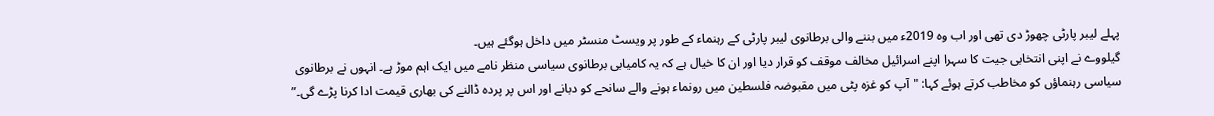پہلے لیبر پارٹی چھوڑ دی تھی اور اب وہ 2019ء میں بننے والی برطانوی لیبر پارٹی کے رہنماء کے طور پر ویسٹ منسٹر میں داخل ہوگئے ہیں۔
گیلووے نے اپنی انتخابی جیت کا سہرا اپنے اسرائیل مخالف موقف کو قرار دیا اور ان کا خیال ہے کہ یہ کامیابی برطانوی سیاسی منظر نامے میں ایک اہم موڑ ہے۔ انہوں نے برطانوی سیاسی رہنماؤں کو مخاطب کرتے ہوئے کہا: "آپ کو غزہ پٹی میں مقبوضہ فلسطین میں رونماء ہونے والے سانحے کو دبانے اور اس پر پردہ ڈالنے کی بھاری قیمت ادا کرنا پڑے گی۔”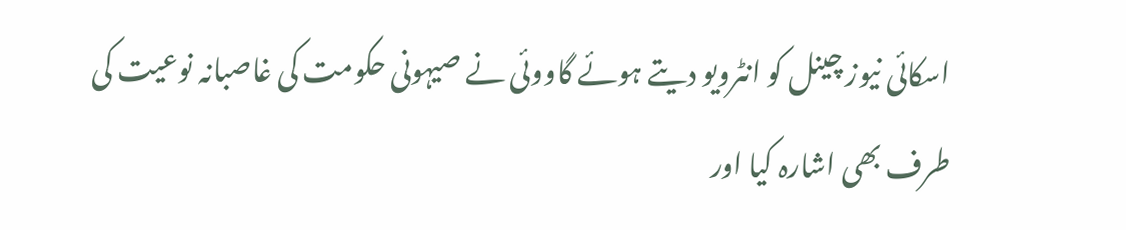اسکائی نیوز چینل کو انٹرویو دیتے ہوئے گاووئی نے صیہونی حکومت کی غاصبانہ نوعیت کی طرف بھی اشارہ کیا اور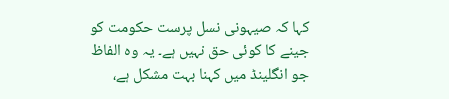کہا کہ صیہونی نسل پرست حکومت کو جینے کا کوئی حق نہیں ہے۔ یہ وہ الفاظ جو انگلینڈ میں کہنا بہت مشکل ہے،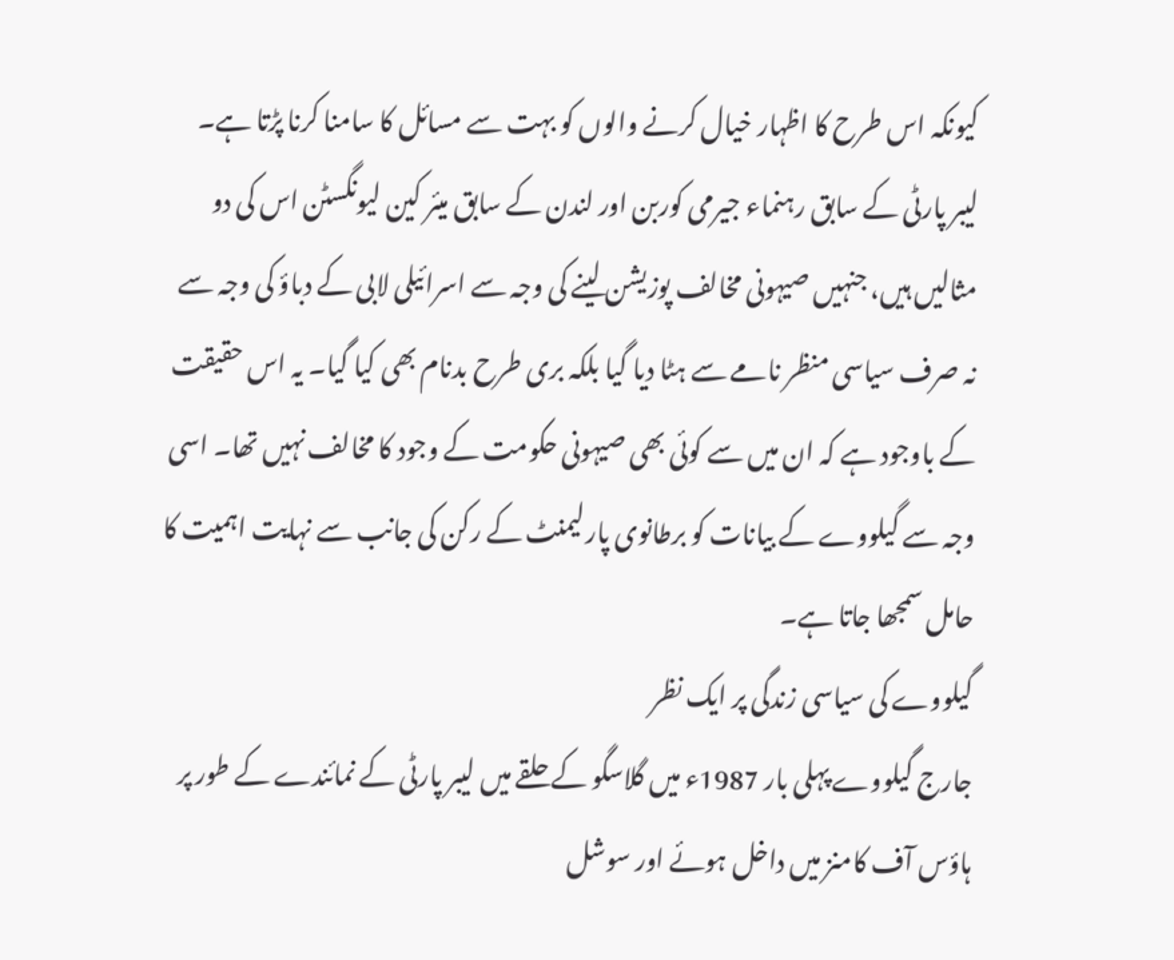کیونکہ اس طرح کا اظہار خیال کرنے والوں کو بہت سے مسائل کا سامنا کرنا پڑتا ہے۔
لیبر پارٹی کے سابق رہنماء جیرمی کوربن اور لندن کے سابق میئر کین لیونگسٹن اس کی دو مثالیں ہیں، جنہیں صیہونی مخالف پوزیشن لینے کی وجہ سے اسرائیلی لابی کے دباؤ کی وجہ سے نہ صرف سیاسی منظر نامے سے ہٹا دیا گیا بلکہ بری طرح بدنام بھی کیا گیا۔ یہ اس حقیقت کے باوجود ہے کہ ان میں سے کوئی بھی صیہونی حکومت کے وجود کا مخالف نہیں تھا۔ اسی وجہ سے گیلووے کے بیانات کو برطانوی پارلیمنٹ کے رکن کی جانب سے نہایت اہمیت کا حامل سمجھا جاتا ہے۔
گیلووے کی سیاسی زندگی پر ایک نظر
جارج گیلووے پہلی بار 1987ء میں گلاسگو کے حلقے میں لیبر پارٹی کے نمائندے کے طور پر ہاؤس آف کامنز میں داخل ہوئے اور سوشل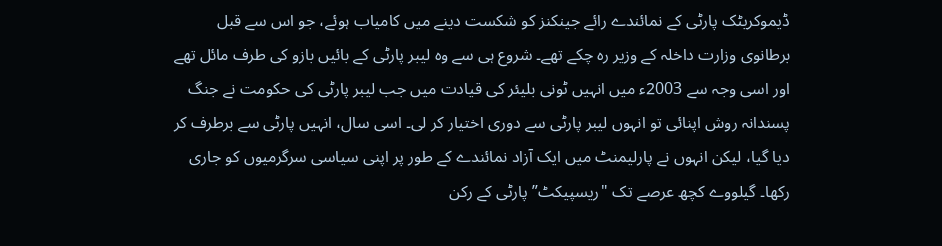ڈیموکریٹک پارٹی کے نمائندے رائے جینکنز کو شکست دینے میں کامیاب ہوئے، جو اس سے قبل برطانوی وزارت داخلہ کے وزیر رہ چکے تھے۔ شروع ہی سے وہ لیبر پارٹی کے بائیں بازو کی طرف مائل تھے اور اسی وجہ سے 2003ء میں انہیں ٹونی بلیئر کی قیادت میں جب لیبر پارٹی کی حکومت نے جنگ پسندانہ روش اپنائی تو انہوں لیبر پارٹی سے دوری اختیار کر لی۔ اسی سال، انہیں پارٹی سے برطرف کر دیا گیا، لیکن انہوں نے پارلیمنٹ میں ایک آزاد نمائندے کے طور پر اپنی سیاسی سرگرمیوں کو جاری رکھا۔ گیلووے کچھ عرصے تک "ریسپیکٹ” پارٹی کے رکن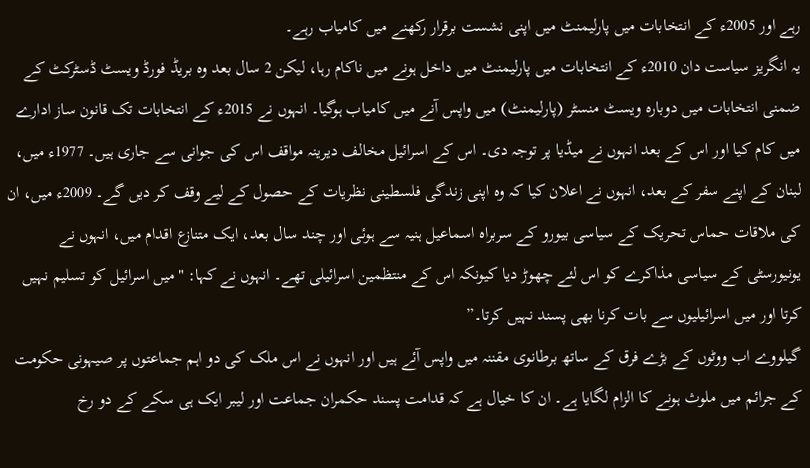رہے اور 2005ء کے انتخابات میں پارلیمنٹ میں اپنی نشست برقرار رکھنے میں کامیاب رہے۔
یہ انگریز سیاست دان 2010ء کے انتخابات میں پارلیمنٹ میں داخل ہونے میں ناکام رہا، لیکن 2 سال بعد وہ بریڈ فورڈ ویسٹ ڈسٹرکٹ کے ضمنی انتخابات میں دوبارہ ویسٹ منسٹر (پارلیمنٹ) میں واپس آنے میں کامیاب ہوگیا۔ انہوں نے 2015ء کے انتخابات تک قانون ساز ادارے میں کام کیا اور اس کے بعد انہوں نے میڈیا پر توجہ دی۔ اس کے اسرائیل مخالف دیرینہ مواقف اس کی جوانی سے جاری ہیں۔ 1977ء میں، لبنان کے اپنے سفر کے بعد، انہوں نے اعلان کیا کہ وہ اپنی زندگی فلسطینی نظریات کے حصول کے لیے وقف کر دیں گے۔ 2009ء میں، ان کی ملاقات حماس تحریک کے سیاسی بیورو کے سربراہ اسماعیل ہنیہ سے ہوئی اور چند سال بعد، ایک متنازع اقدام میں، انہوں نے یونیورسٹی کے سیاسی مذاکرے کو اس لئے چھوڑ دیا کیونکہ اس کے منتظمین اسرائیلی تھے۔ انہوں نے کہا: "میں اسرائیل کو تسلیم نہیں کرتا اور میں اسرائیلیوں سے بات کرنا بھی پسند نہیں کرتا۔”
گیلووے اب ووٹوں کے بڑے فرق کے ساتھ برطانوی مقننہ میں واپس آئے ہیں اور انہوں نے اس ملک کی دو اہم جماعتوں پر صیہونی حکومت کے جرائم میں ملوث ہونے کا الزام لگایا ہے۔ ان کا خیال ہے کہ قدامت پسند حکمران جماعت اور لیبر ایک ہی سکے کے دو رخ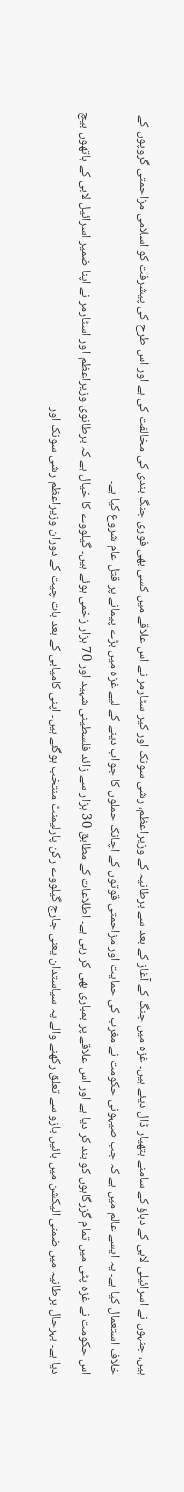ہیں، جنہوں نے اسرائیلی لابی کے دباؤ کے سامنے ہتھیار ڈال دیئے ہیں۔ غزہ میں جنگ کے آغاز کے بعد سے برطانیہ کے وزیراعظم، رشی سونک اور کیر سٹارمر نے اس علاقے میں کسی بھی فوری جنگ بندی کی مخالفت کی ہے اور اس طرح کی پیشرفت کو اسلامی مزاحمتی گروپوں کے خلاف استعمال کیا ہے۔ یہ ایسے عالم میں ہے کہ جب صیہونی حکومت نے مغرب کی حمایت اور مزاحمتی قوتوں کے اچانک حملوں کا جواب دینے کے لیے غزہ میں بڑے پیمانے پر قتل عام شروع کیا ہے۔
اس حکومت نے غزہ پٹی میں تمام گزرگاہوں کو بند کر دیا ہے اور اس علاقے پر بمباری بھی کر رہی ہے۔ اطلاعات کے مطابق 30 ہزار سے زائد فلسطینی شہید اور 70 ہزار زخمی ہوئے ہیں۔ گیلووے کا خیال ہے کہ برطانوی وزیراعظم اور اسٹارمر نے اپنا ضمیر اسرائیل لابی کے ہاتھوں بیچ دیا ہے۔ بہرحال برطانیہ میں ضمنی الیکشن میں بائیں بازو سے تعلق رکھنے والے یہ سیاستدان یعنی جارج گیلووے رکن پارلیمنٹ منتخب ہوگئے ہیں۔ اپنی کامیابی کے بعد بات چیت کے دوران وزیراعظم رشی سونک اور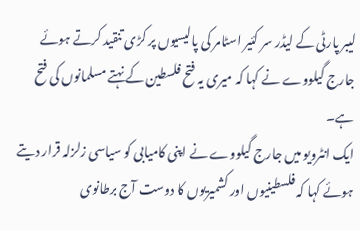لیبر پارٹی کے لیڈر سر کئیر اسٹامر کی پالیسیوں پر کڑی تنقید کرتے ہوئے جارج گیلووے نے کہا کہ میری یہ فتح فلسطین کے نہتے مسلمانوں کی فتح ہے۔
ایک انٹرویو میں جارج گیلووے نے اپنی کامیابی کو سیاسی زلزلہ قرار دیتے ہوئے کہا کہ فلسطینیوں اور کشمیریوں کا دوست آج برطانوی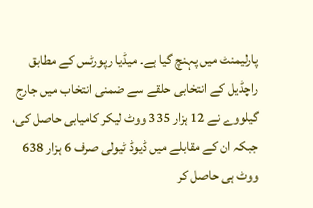پارلیمنٹ میں پہنچ گیا ہے۔ میڈیا رپورٹس کے مطابق راچڈیل کے انتخابی حلقے سے ضمنی انتخاب میں جارج گیلووے نے 12 ہزار 335 ووٹ لیکر کامیابی حاصل کی، جبکہ ان کے مقابلے میں ڈیوڈ ٹیولی صرف 6 ہزار 638 ووٹ ہی حاصل کر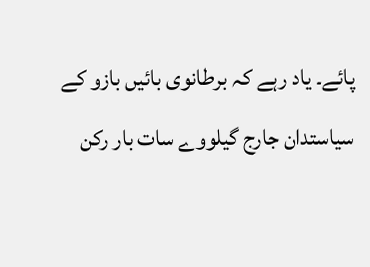پائے۔ یاد رہے کہ برطانوی بائیں بازو کے سیاستدان جارج گیلووے سات بار رکن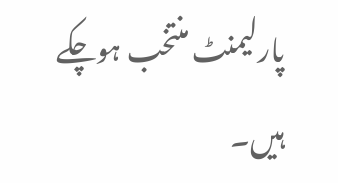پارلیمنٹ منتخب ہوچکے ہیں۔